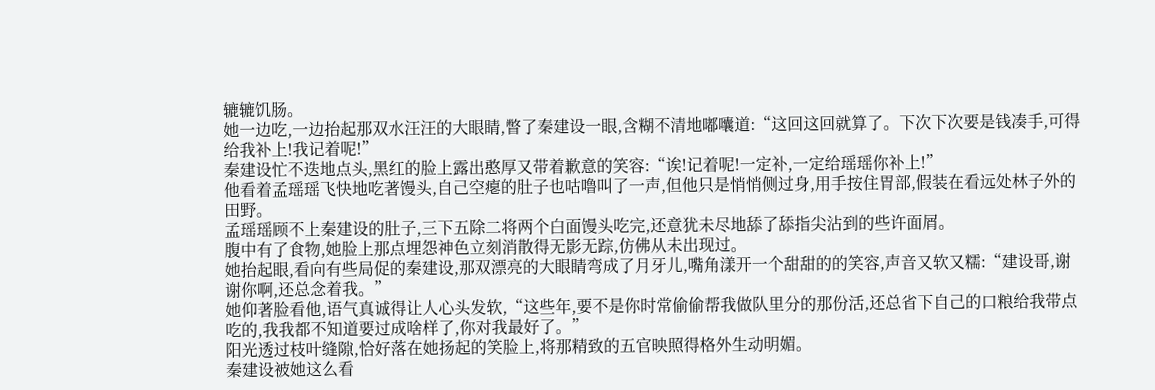辘辘饥肠。
她一边吃,一边抬起那双水汪汪的大眼睛,瞥了秦建设一眼,含糊不清地嘟囔道:“这回这回就算了。下次下次要是钱凑手,可得给我补上!我记着呢!”
秦建设忙不迭地点头,黑红的脸上露出憨厚又带着歉意的笑容:“诶!记着呢!一定补,一定给瑶瑶你补上!”
他看着孟瑶瑶飞快地吃著馒头,自己空瘪的肚子也咕噜叫了一声,但他只是悄悄侧过身,用手按住胃部,假装在看远处林子外的田野。
孟瑶瑶顾不上秦建设的肚子,三下五除二将两个白面馒头吃完,还意犹未尽地舔了舔指尖沾到的些许面屑。
腹中有了食物,她脸上那点埋怨神色立刻消散得无影无踪,仿佛从未出现过。
她抬起眼,看向有些局促的秦建设,那双漂亮的大眼睛弯成了月牙儿,嘴角漾开一个甜甜的的笑容,声音又软又糯:“建设哥,谢谢你啊,还总念着我。”
她仰著脸看他,语气真诚得让人心头发软,“这些年,要不是你时常偷偷帮我做队里分的那份活,还总省下自己的口粮给我带点吃的,我我都不知道要过成啥样了,你对我最好了。”
阳光透过枝叶缝隙,恰好落在她扬起的笑脸上,将那精致的五官映照得格外生动明媚。
秦建设被她这么看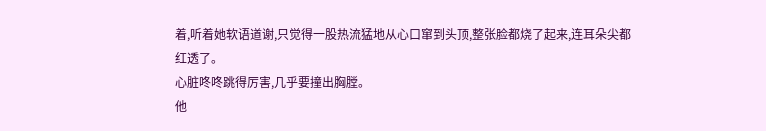着,听着她软语道谢,只觉得一股热流猛地从心口窜到头顶,整张脸都烧了起来,连耳朵尖都红透了。
心脏咚咚跳得厉害,几乎要撞出胸膛。
他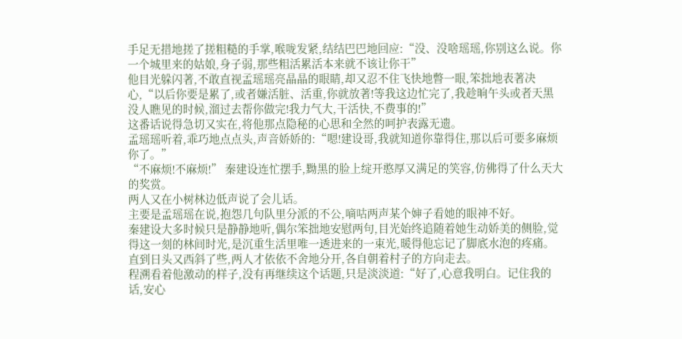手足无措地搓了搓粗糙的手掌,喉咙发紧,结结巴巴地回应:“没、没啥瑶瑶,你别这么说。你一个城里来的姑娘,身子弱,那些粗活累活本来就不该让你干”
他目光躲闪著,不敢直视孟瑶瑶亮晶晶的眼睛,却又忍不住飞快地瞥一眼,笨拙地表著决心,“以后你要是累了,或者嫌活脏、活重,你就放著!等我这边忙完了,我趁晌午头或者天黑没人瞧见的时候,溜过去帮你做完!我力气大,干活快,不费事的!”
这番话说得急切又实在,将他那点隐秘的心思和全然的呵护表露无遗。
孟瑶瑶听着,乖巧地点点头,声音娇娇的:“嗯!建设哥,我就知道你靠得住,那以后可要多麻烦你了。”
“不麻烦!不麻烦!” 秦建设连忙摆手,黝黑的脸上绽开憨厚又满足的笑容,仿佛得了什么天大的奖赏。
两人又在小树林边低声说了会儿话。
主要是孟瑶瑶在说,抱怨几句队里分派的不公,嘀咕两声某个婶子看她的眼神不好。
秦建设大多时候只是静静地听,偶尔笨拙地安慰两句,目光始终追随着她生动娇美的侧脸,觉得这一刻的林间时光,是沉重生活里唯一透进来的一束光,暖得他忘记了脚底水泡的疼痛。
直到日头又西斜了些,两人才依依不舍地分开,各自朝着村子的方向走去。
程溯看着他激动的样子,没有再继续这个话题,只是淡淡道:“好了,心意我明白。记住我的话,安心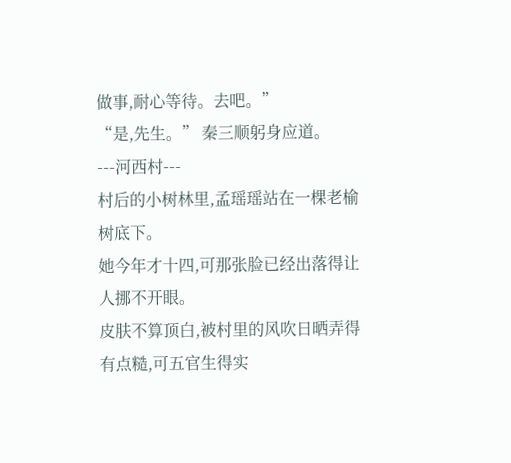做事,耐心等待。去吧。”
“是,先生。” 秦三顺躬身应道。
---河西村---
村后的小树林里,孟瑶瑶站在一棵老榆树底下。
她今年才十四,可那张脸已经出落得让人挪不开眼。
皮肤不算顶白,被村里的风吹日晒弄得有点糙,可五官生得实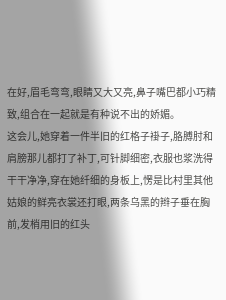在好,眉毛弯弯,眼睛又大又亮,鼻子嘴巴都小巧精致,组合在一起就是有种说不出的娇媚。
这会儿,她穿着一件半旧的红格子褂子,胳膊肘和肩膀那儿都打了补丁,可针脚细密,衣服也浆洗得干干净净,穿在她纤细的身板上,愣是比村里其他姑娘的鲜亮衣裳还打眼,两条乌黑的辫子垂在胸前,发梢用旧的红头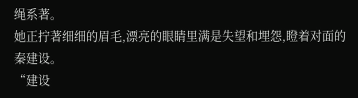绳系著。
她正拧著细细的眉毛,漂亮的眼睛里满是失望和埋怨,瞪着对面的秦建设。
“建设